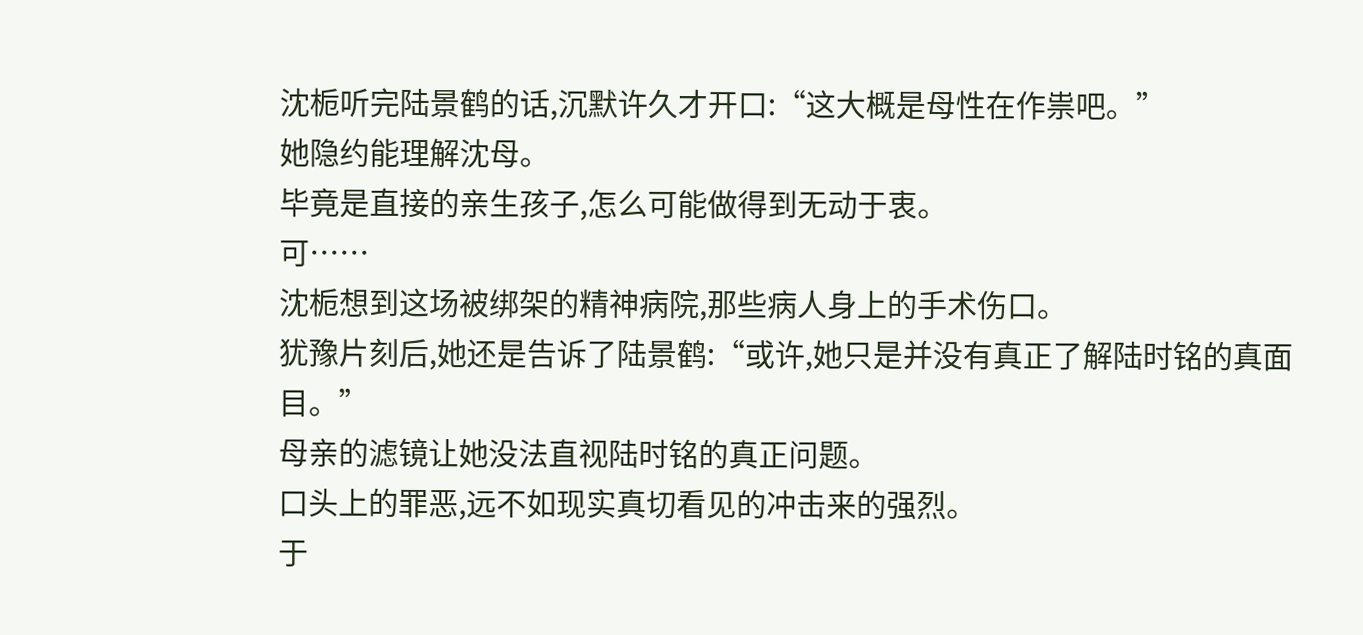沈栀听完陆景鹤的话,沉默许久才开口:“这大概是母性在作祟吧。”
她隐约能理解沈母。
毕竟是直接的亲生孩子,怎么可能做得到无动于衷。
可……
沈栀想到这场被绑架的精神病院,那些病人身上的手术伤口。
犹豫片刻后,她还是告诉了陆景鹤:“或许,她只是并没有真正了解陆时铭的真面目。”
母亲的滤镜让她没法直视陆时铭的真正问题。
口头上的罪恶,远不如现实真切看见的冲击来的强烈。
于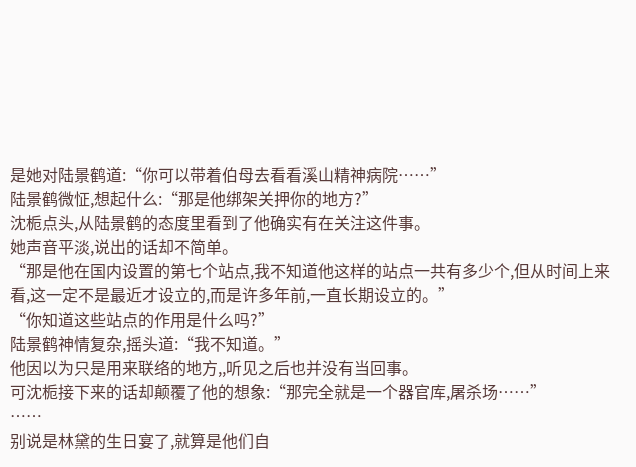是她对陆景鹤道:“你可以带着伯母去看看溪山精神病院……”
陆景鹤微怔,想起什么:“那是他绑架关押你的地方?”
沈栀点头,从陆景鹤的态度里看到了他确实有在关注这件事。
她声音平淡,说出的话却不简单。
“那是他在国内设置的第七个站点,我不知道他这样的站点一共有多少个,但从时间上来看,这一定不是最近才设立的,而是许多年前,一直长期设立的。”
“你知道这些站点的作用是什么吗?”
陆景鹤神情复杂,摇头道:“我不知道。”
他因以为只是用来联络的地方,,听见之后也并没有当回事。
可沈栀接下来的话却颠覆了他的想象:“那完全就是一个器官库,屠杀场……”
……
别说是林黛的生日宴了,就算是他们自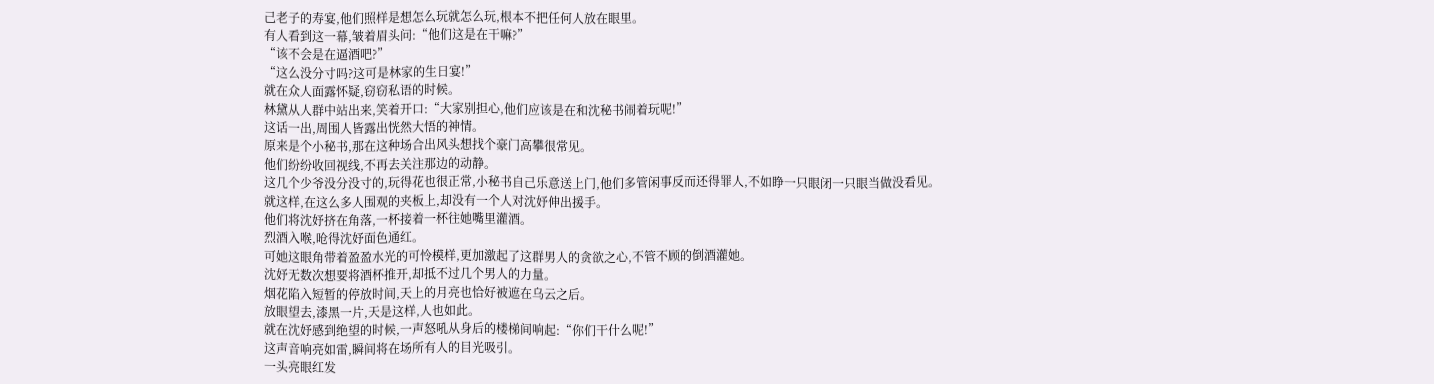己老子的寿宴,他们照样是想怎么玩就怎么玩,根本不把任何人放在眼里。
有人看到这一幕,皱着眉头问:“他们这是在干嘛?”
“该不会是在逼酒吧?”
“这么没分寸吗?这可是林家的生日宴!”
就在众人面露怀疑,窃窃私语的时候。
林黛从人群中站出来,笑着开口:“大家别担心,他们应该是在和沈秘书闹着玩呢!”
这话一出,周围人皆露出恍然大悟的神情。
原来是个小秘书,那在这种场合出风头想找个豪门高攀很常见。
他们纷纷收回视线,不再去关注那边的动静。
这几个少爷没分没寸的,玩得花也很正常,小秘书自己乐意送上门,他们多管闲事反而还得罪人,不如睁一只眼闭一只眼当做没看见。
就这样,在这么多人围观的夹板上,却没有一个人对沈妤伸出援手。
他们将沈妤挤在角落,一杯接着一杯往她嘴里灌酒。
烈酒入喉,呛得沈妤面色通红。
可她这眼角带着盈盈水光的可怜模样,更加激起了这群男人的贪欲之心,不管不顾的倒酒灌她。
沈妤无数次想要将酒杯推开,却抵不过几个男人的力量。
烟花陷入短暂的停放时间,天上的月亮也恰好被遮在乌云之后。
放眼望去,漆黑一片,天是这样,人也如此。
就在沈妤感到绝望的时候,一声怒吼从身后的楼梯间响起:“你们干什么呢!”
这声音响亮如雷,瞬间将在场所有人的目光吸引。
一头亮眼红发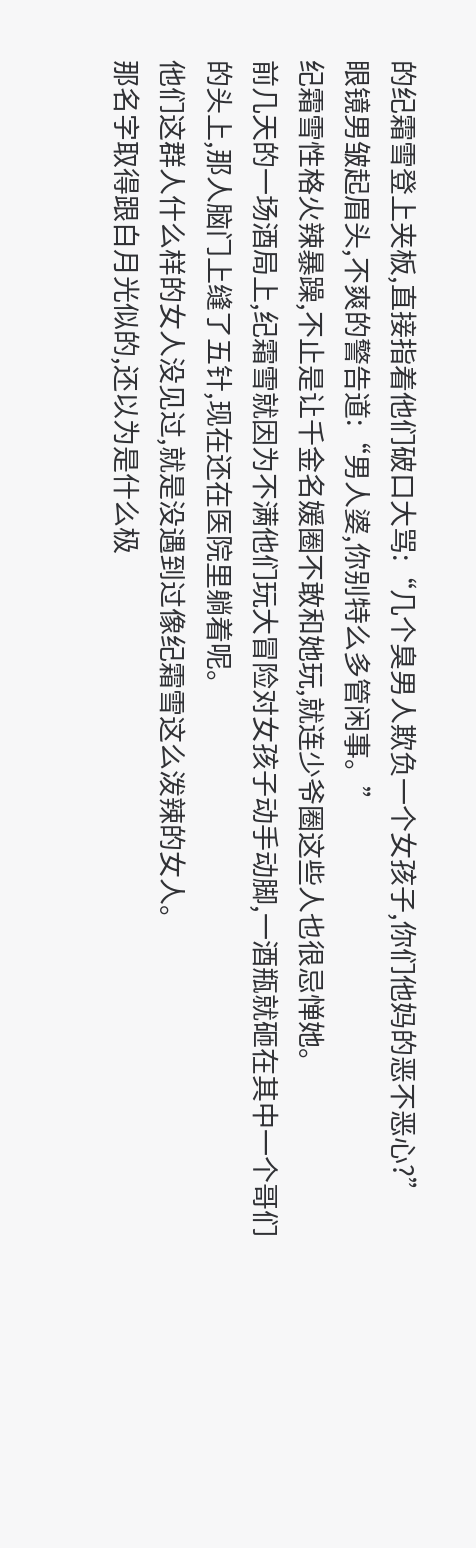的纪霜雪登上夹板,直接指着他们破口大骂:“几个臭男人欺负一个女孩子,你们他妈的恶不恶心?”
眼镜男皱起眉头,不爽的警告道:“男人婆,你别特么多管闲事。”
纪霜雪性格火辣暴躁,不止是让千金名媛圈不敢和她玩,就连少爷圈这些人也很忌惮她。
前几天的一场酒局上,纪霜雪就因为不满他们玩大冒险对女孩子动手动脚,一酒瓶就砸在其中一个哥们的头上,那人脑门上缝了五针,现在还在医院里躺着呢。
他们这群人什么样的女人没见过,就是没遇到过像纪霜雪这么泼辣的女人。
那名字取得跟白月光似的,还以为是什么极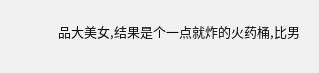品大美女,结果是个一点就炸的火药桶,比男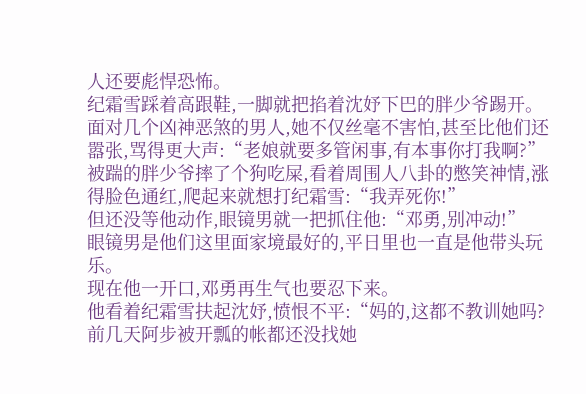人还要彪悍恐怖。
纪霜雪踩着高跟鞋,一脚就把掐着沈妤下巴的胖少爷踢开。
面对几个凶神恶煞的男人,她不仅丝毫不害怕,甚至比他们还嚣张,骂得更大声:“老娘就要多管闲事,有本事你打我啊?”
被踹的胖少爷摔了个狗吃屎,看着周围人八卦的憋笑神情,涨得脸色通红,爬起来就想打纪霜雪:“我弄死你!”
但还没等他动作,眼镜男就一把抓住他:“邓勇,别冲动!”
眼镜男是他们这里面家境最好的,平日里也一直是他带头玩乐。
现在他一开口,邓勇再生气也要忍下来。
他看着纪霜雪扶起沈妤,愤恨不平:“妈的,这都不教训她吗?前几天阿步被开瓢的帐都还没找她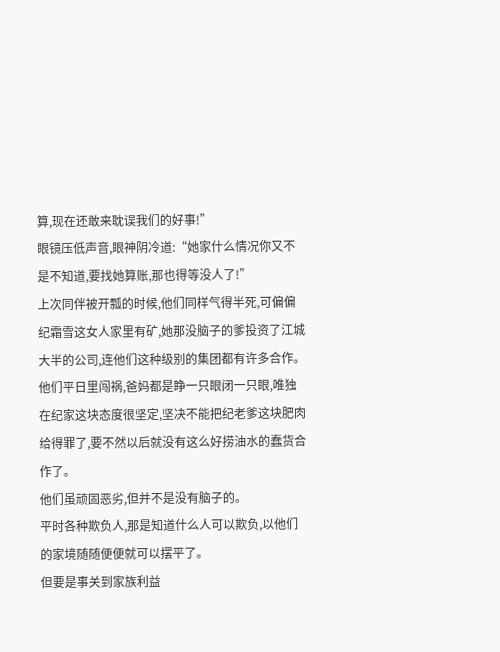算,现在还敢来耽误我们的好事!”
眼镜压低声音,眼神阴冷道:“她家什么情况你又不是不知道,要找她算账,那也得等没人了!”
上次同伴被开瓢的时候,他们同样气得半死,可偏偏纪霜雪这女人家里有矿,她那没脑子的爹投资了江城大半的公司,连他们这种级别的集团都有许多合作。
他们平日里闯祸,爸妈都是睁一只眼闭一只眼,唯独在纪家这块态度很坚定,坚决不能把纪老爹这块肥肉给得罪了,要不然以后就没有这么好捞油水的蠢货合作了。
他们虽顽固恶劣,但并不是没有脑子的。
平时各种欺负人,那是知道什么人可以欺负,以他们的家境随随便便就可以摆平了。
但要是事关到家族利益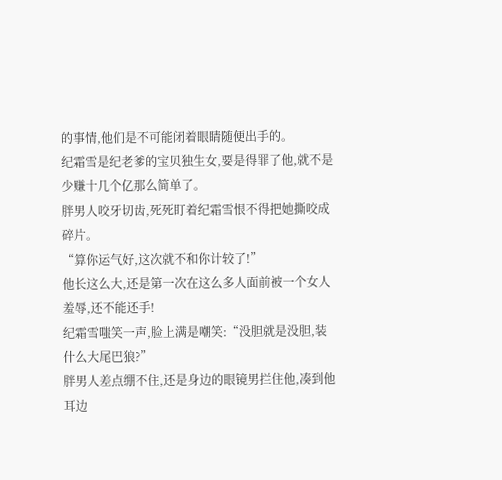的事情,他们是不可能闭着眼睛随便出手的。
纪霜雪是纪老爹的宝贝独生女,要是得罪了他,就不是少赚十几个亿那么简单了。
胖男人咬牙切齿,死死盯着纪霜雪恨不得把她撕咬成碎片。
“算你运气好,这次就不和你计较了!”
他长这么大,还是第一次在这么多人面前被一个女人羞辱,还不能还手!
纪霜雪嗤笑一声,脸上满是嘲笑:“没胆就是没胆,装什么大尾巴狼?”
胖男人差点绷不住,还是身边的眼镜男拦住他,凑到他耳边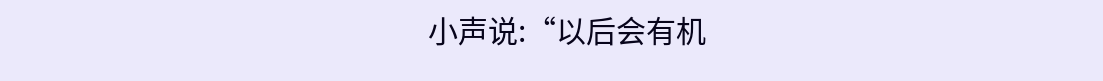小声说:“以后会有机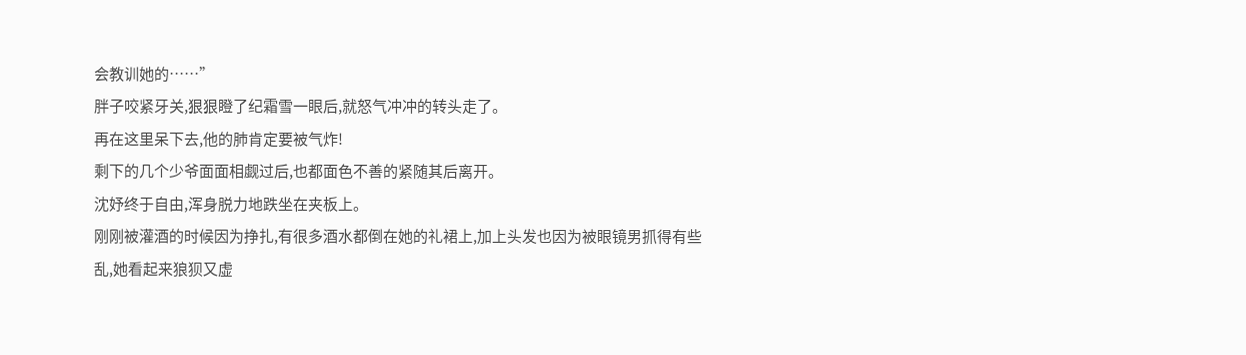会教训她的……”
胖子咬紧牙关,狠狠瞪了纪霜雪一眼后,就怒气冲冲的转头走了。
再在这里呆下去,他的肺肯定要被气炸!
剩下的几个少爷面面相觑过后,也都面色不善的紧随其后离开。
沈妤终于自由,浑身脱力地跌坐在夹板上。
刚刚被灌酒的时候因为挣扎,有很多酒水都倒在她的礼裙上,加上头发也因为被眼镜男抓得有些乱,她看起来狼狈又虚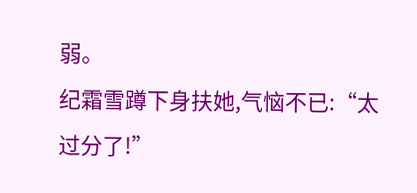弱。
纪霜雪蹲下身扶她,气恼不已:“太过分了!”